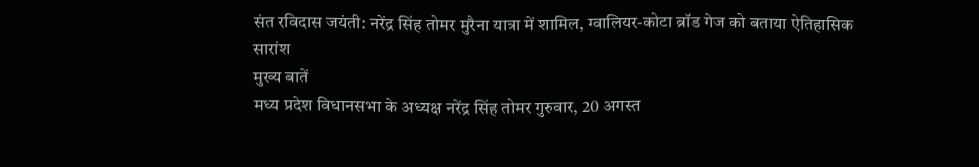संत रविदास जयंती: नरेंद्र सिंह तोमर मुरैना यात्रा में शामिल, ग्वालियर-कोटा ब्रॉड गेज को बताया ऐतिहासिक
सारांश
मुख्य बातें
मध्य प्रदेश विधानसभा के अध्यक्ष नरेंद्र सिंह तोमर गुरुवार, 20 अगस्त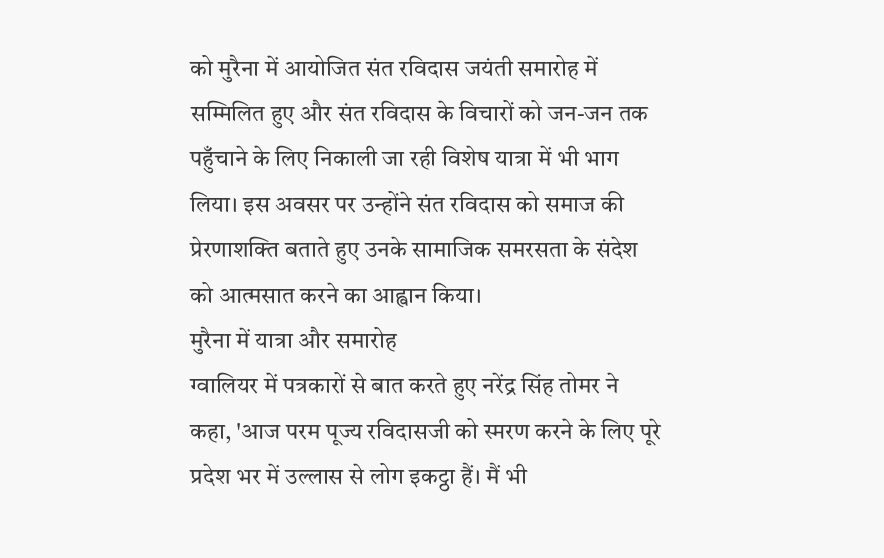को मुरैना में आयोजित संत रविदास जयंती समारोह में सम्मिलित हुए और संत रविदास के विचारों को जन-जन तक पहुँचाने के लिए निकाली जा रही विशेष यात्रा में भी भाग लिया। इस अवसर पर उन्होंने संत रविदास को समाज की प्रेरणाशक्ति बताते हुए उनके सामाजिक समरसता के संदेश को आत्मसात करने का आह्वान किया।
मुरैना में यात्रा और समारोह
ग्वालियर में पत्रकारों से बात करते हुए नरेंद्र सिंह तोमर ने कहा, 'आज परम पूज्य रविदासजी को स्मरण करने के लिए पूरे प्रदेश भर में उल्लास से लोग इकट्ठा हैं। मैं भी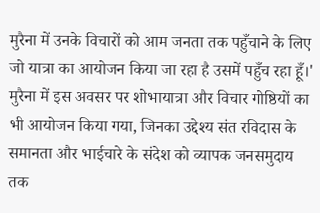मुरैना में उनके विचारों को आम जनता तक पहुँचाने के लिए जो यात्रा का आयोजन किया जा रहा है उसमें पहुँच रहा हूँ।' मुरैना में इस अवसर पर शोभायात्रा और विचार गोष्ठियों का भी आयोजन किया गया, जिनका उद्देश्य संत रविदास के समानता और भाईचारे के संदेश को व्यापक जनसमुदाय तक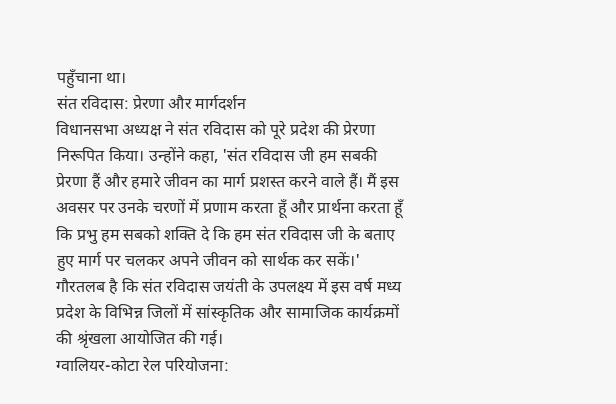पहुँचाना था।
संत रविदास: प्रेरणा और मार्गदर्शन
विधानसभा अध्यक्ष ने संत रविदास को पूरे प्रदेश की प्रेरणा निरूपित किया। उन्होंने कहा, 'संत रविदास जी हम सबकी प्रेरणा हैं और हमारे जीवन का मार्ग प्रशस्त करने वाले हैं। मैं इस अवसर पर उनके चरणों में प्रणाम करता हूँ और प्रार्थना करता हूँ कि प्रभु हम सबको शक्ति दे कि हम संत रविदास जी के बताए हुए मार्ग पर चलकर अपने जीवन को सार्थक कर सकें।' गौरतलब है कि संत रविदास जयंती के उपलक्ष्य में इस वर्ष मध्य प्रदेश के विभिन्न जिलों में सांस्कृतिक और सामाजिक कार्यक्रमों की श्रृंखला आयोजित की गई।
ग्वालियर-कोटा रेल परियोजना: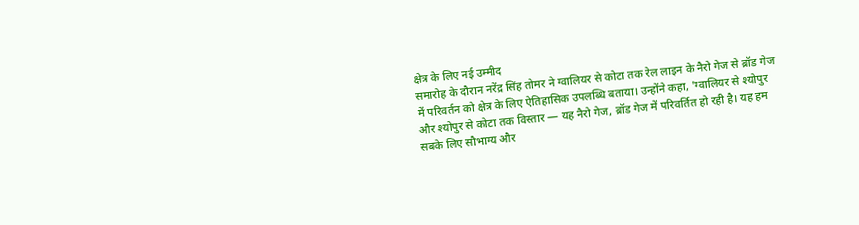क्षेत्र के लिए नई उम्मीद
समारोह के दौरान नरेंद्र सिंह तोमर ने ग्वालियर से कोटा तक रेल लाइन के नैरो गेज से ब्रॉड गेज में परिवर्तन को क्षेत्र के लिए ऐतिहासिक उपलब्धि बताया। उन्होंने कहा, 'ग्वालियर से श्योपुर और श्योपुर से कोटा तक विस्तार — यह नैरो गेज, ब्रॉड गेज में परिवर्तित हो रही है। यह हम सबके लिए सौभाग्य और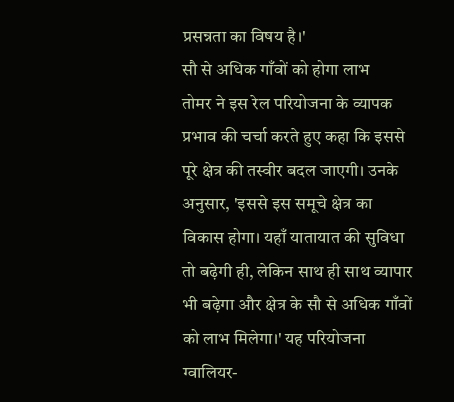प्रसन्नता का विषय है।'
सौ से अधिक गाँवों को होगा लाभ
तोमर ने इस रेल परियोजना के व्यापक प्रभाव की चर्चा करते हुए कहा कि इससे पूरे क्षेत्र की तस्वीर बदल जाएगी। उनके अनुसार, 'इससे इस समूचे क्षेत्र का विकास होगा। यहाँ यातायात की सुविधा तो बढ़ेगी ही, लेकिन साथ ही साथ व्यापार भी बढ़ेगा और क्षेत्र के सौ से अधिक गाँवों को लाभ मिलेगा।' यह परियोजना ग्वालियर-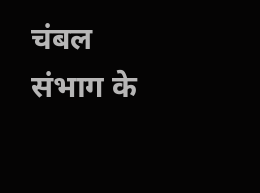चंबल संभाग के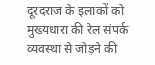दूरदराज के इलाकों को मुख्यधारा की रेल संपर्क व्यवस्था से जोड़ने की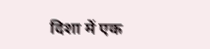दिशा में एक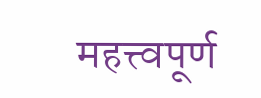महत्त्वपूर्ण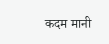कदम मानी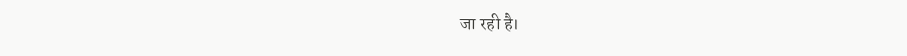जा रही है।